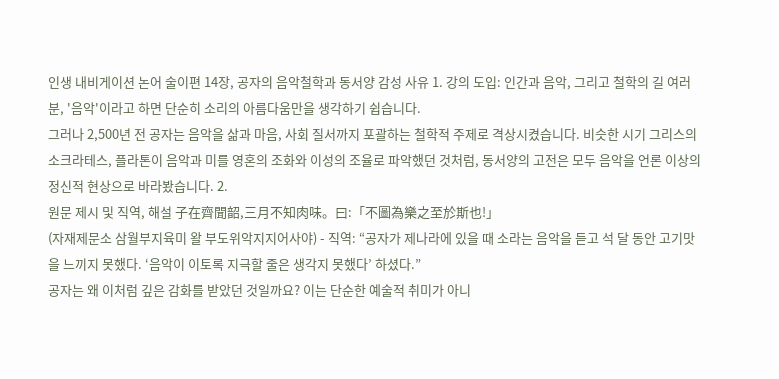인생 내비게이션 논어 술이편 14장, 공자의 음악철학과 동서양 감성 사유 1. 강의 도입: 인간과 음악, 그리고 철학의 길 여러분, '음악'이라고 하면 단순히 소리의 아름다움만을 생각하기 쉽습니다.
그러나 2,500년 전 공자는 음악을 삶과 마음, 사회 질서까지 포괄하는 철학적 주제로 격상시켰습니다. 비슷한 시기 그리스의 소크라테스, 플라톤이 음악과 미를 영혼의 조화와 이성의 조율로 파악했던 것처럼, 동서양의 고전은 모두 음악을 언론 이상의 정신적 현상으로 바라봤습니다. 2.
원문 제시 및 직역, 해설 子在齊聞韶,三月不知肉味。曰:「不圖為樂之至於斯也!」
(자재제문소 삼월부지육미 왈 부도위악지지어사야) - 직역: “공자가 제나라에 있을 때 소라는 음악을 듣고 석 달 동안 고기맛을 느끼지 못했다. ‘음악이 이토록 지극할 줄은 생각지 못했다’ 하셨다.”
공자는 왜 이처럼 깊은 감화를 받았던 것일까요? 이는 단순한 예술적 취미가 아니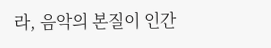라, 음악의 본질이 인간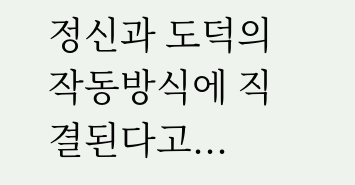정신과 도덕의 작동방식에 직결된다고...